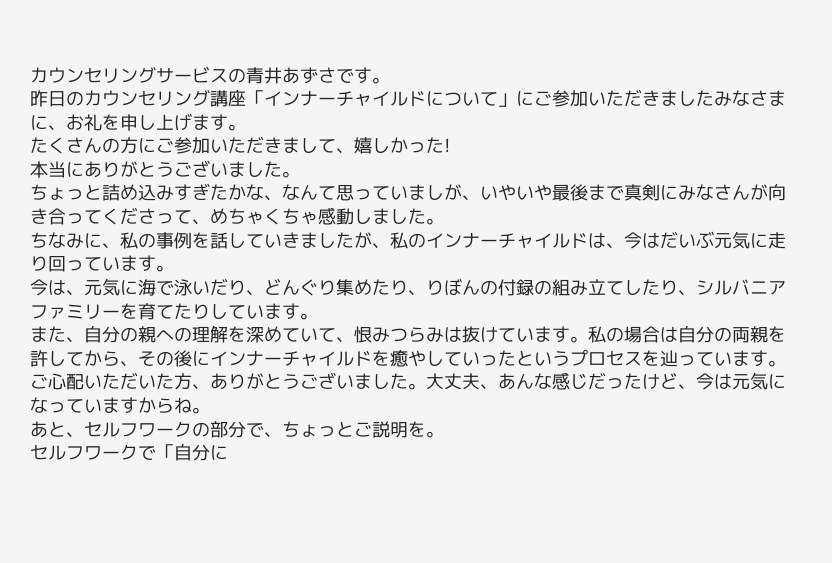カウンセリングサービスの青井あずさです。
昨日のカウンセリング講座「インナーチャイルドについて」にご参加いただきましたみなさまに、お礼を申し上げます。
たくさんの方にご参加いただきまして、嬉しかった!
本当にありがとうございました。
ちょっと詰め込みすぎたかな、なんて思っていましが、いやいや最後まで真剣にみなさんが向き合ってくださって、めちゃくちゃ感動しました。
ちなみに、私の事例を話していきましたが、私のインナーチャイルドは、今はだいぶ元気に走り回っています。
今は、元気に海で泳いだり、どんぐり集めたり、りぼんの付録の組み立てしたり、シルバニアファミリーを育てたりしています。
また、自分の親への理解を深めていて、恨みつらみは抜けています。私の場合は自分の両親を許してから、その後にインナーチャイルドを癒やしていったというプロセスを辿っています。
ご心配いただいた方、ありがとうございました。大丈夫、あんな感じだったけど、今は元気になっていますからね。
あと、セルフワークの部分で、ちょっとご説明を。
セルフワークで「自分に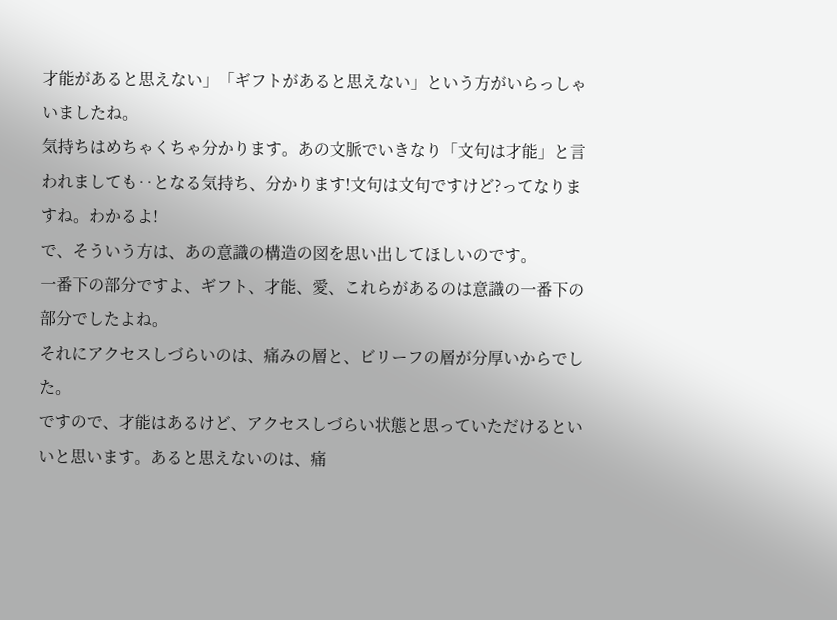才能があると思えない」「ギフトがあると思えない」という方がいらっしゃいましたね。
気持ちはめちゃくちゃ分かります。あの文脈でいきなり「文句は才能」と言われましても‥となる気持ち、分かります!文句は文句ですけど?ってなりますね。わかるよ!
で、そういう方は、あの意識の構造の図を思い出してほしいのです。
一番下の部分ですよ、ギフト、才能、愛、これらがあるのは意識の一番下の部分でしたよね。
それにアクセスしづらいのは、痛みの層と、ビリーフの層が分厚いからでした。
ですので、才能はあるけど、アクセスしづらい状態と思っていただけるといいと思います。あると思えないのは、痛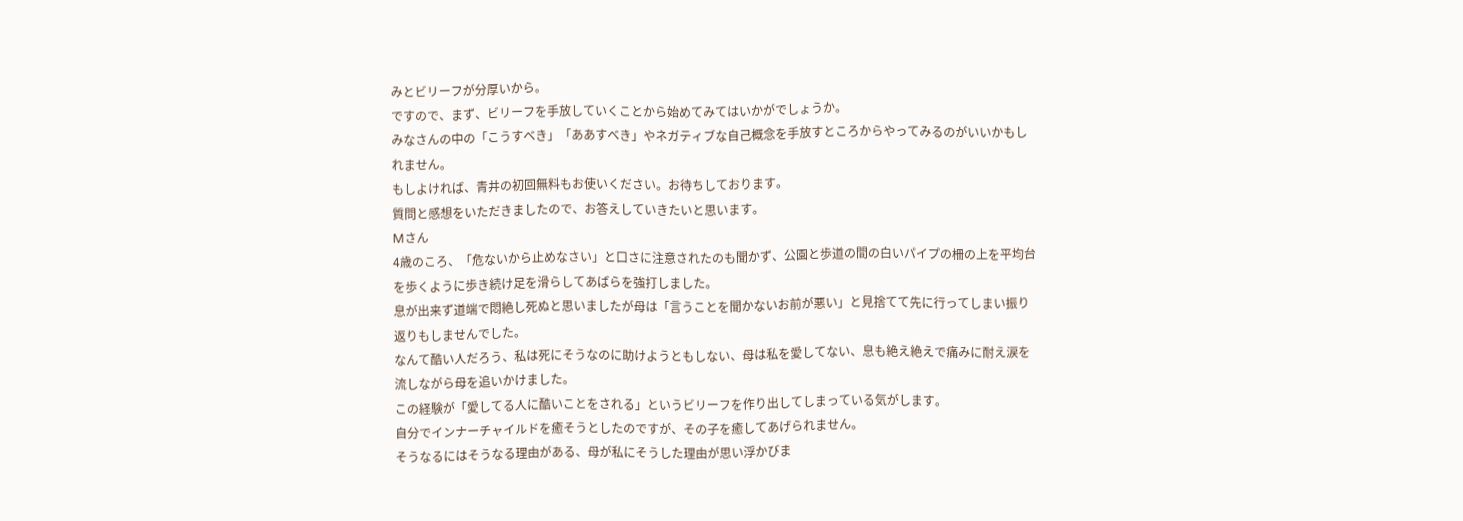みとビリーフが分厚いから。
ですので、まず、ビリーフを手放していくことから始めてみてはいかがでしょうか。
みなさんの中の「こうすべき」「ああすべき」やネガティブな自己概念を手放すところからやってみるのがいいかもしれません。
もしよければ、青井の初回無料もお使いください。お待ちしております。
質問と感想をいただきましたので、お答えしていきたいと思います。
Mさん
4歳のころ、「危ないから止めなさい」と口さに注意されたのも聞かず、公園と歩道の間の白いパイプの柵の上を平均台を歩くように歩き続け足を滑らしてあばらを強打しました。
息が出来ず道端で悶絶し死ぬと思いましたが母は「言うことを聞かないお前が悪い」と見捨てて先に行ってしまい振り返りもしませんでした。
なんて酷い人だろう、私は死にそうなのに助けようともしない、母は私を愛してない、息も絶え絶えで痛みに耐え涙を流しながら母を追いかけました。
この経験が「愛してる人に酷いことをされる」というビリーフを作り出してしまっている気がします。
自分でインナーチャイルドを癒そうとしたのですが、その子を癒してあげられません。
そうなるにはそうなる理由がある、母が私にそうした理由が思い浮かびま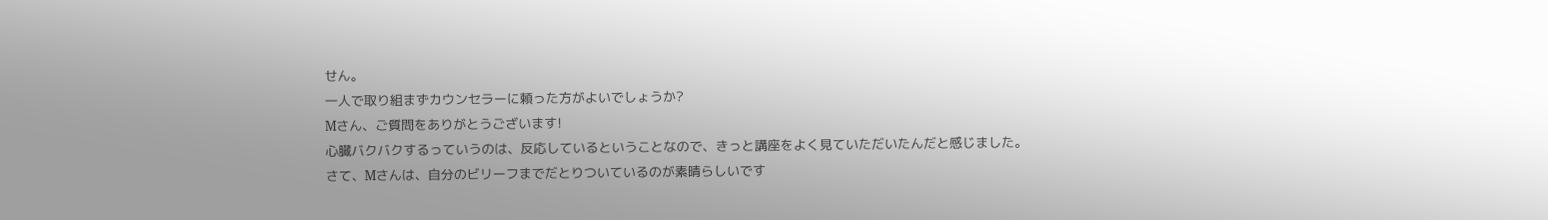せん。
一人で取り組まずカウンセラーに頼った方がよいでしょうか?
Mさん、ご質問をありがとうございます!
心臓バクバクするっていうのは、反応しているということなので、きっと講座をよく見ていただいたんだと感じました。
さて、Mさんは、自分のビリーフまでだとりついているのが素晴らしいです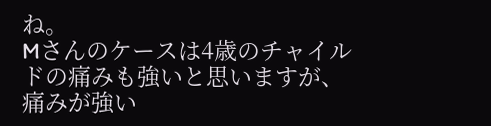ね。
Mさんのケースは4歳のチャイルドの痛みも強いと思いますが、痛みが強い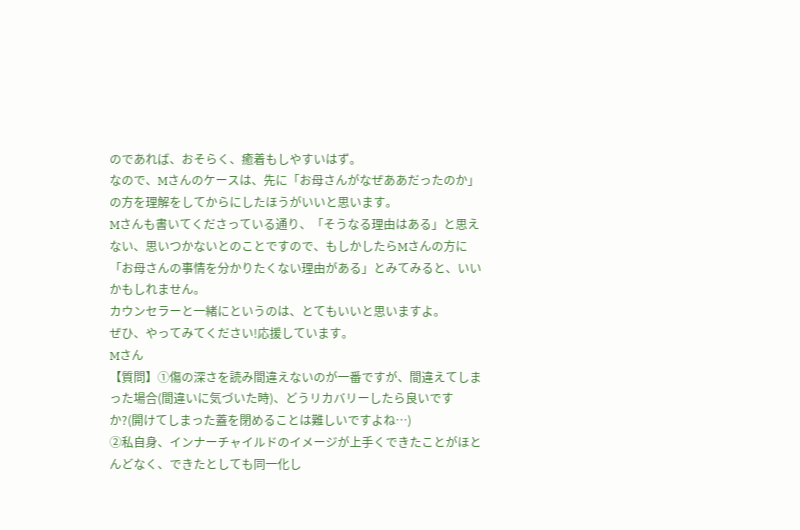のであれば、おそらく、癒着もしやすいはず。
なので、Mさんのケースは、先に「お母さんがなぜああだったのか」の方を理解をしてからにしたほうがいいと思います。
Mさんも書いてくださっている通り、「そうなる理由はある」と思えない、思いつかないとのことですので、もしかしたらMさんの方に「お母さんの事情を分かりたくない理由がある」とみてみると、いいかもしれません。
カウンセラーと一緒にというのは、とてもいいと思いますよ。
ぜひ、やってみてください!応援しています。
Mさん
【質問】①傷の深さを読み間違えないのが一番ですが、間違えてしまった場合(間違いに気づいた時)、どうリカバリーしたら良いですか?(開けてしまった蓋を閉めることは難しいですよね…)
②私自身、インナーチャイルドのイメージが上手くできたことがほとんどなく、できたとしても同一化し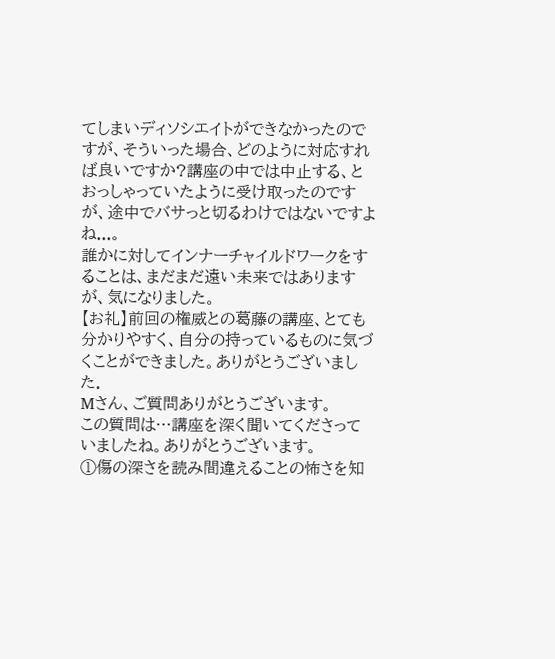てしまいディソシエイトができなかったのですが、そういった場合、どのように対応すれば良いですか?講座の中では中止する、とおっしゃっていたように受け取ったのですが、途中でバサっと切るわけではないですよね...。
誰かに対してインナーチャイルドワークをすることは、まだまだ遠い未来ではありますが、気になりました。
【お礼】前回の権威との葛藤の講座、とても分かりやすく、自分の持っているものに気づくことができました。ありがとうございました.
Mさん、ご質問ありがとうございます。
この質問は…講座を深く聞いてくださっていましたね。ありがとうございます。
①傷の深さを読み間違えることの怖さを知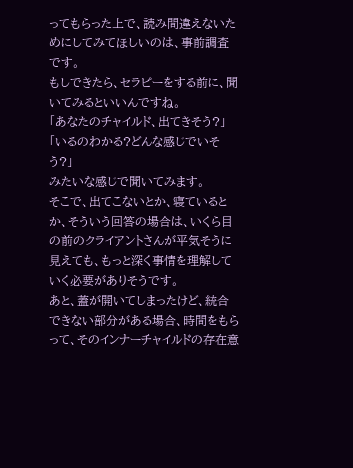ってもらった上で、読み間違えないためにしてみてほしいのは、事前調査です。
もしできたら、セラピーをする前に、聞いてみるといいんですね。
「あなたのチャイルド、出てきそう?」
「いるのわかる?どんな感じでいそう?」
みたいな感じで聞いてみます。
そこで、出てこないとか、寝ているとか、そういう回答の場合は、いくら目の前のクライアントさんが平気そうに見えても、もっと深く事情を理解していく必要がありそうです。
あと、蓋が開いてしまったけど、統合できない部分がある場合、時間をもらって、そのインナーチャイルドの存在意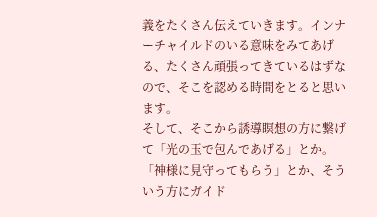義をたくさん伝えていきます。インナーチャイルドのいる意味をみてあげる、たくさん頑張ってきているはずなので、そこを認める時間をとると思います。
そして、そこから誘導瞑想の方に繋げて「光の玉で包んであげる」とか。「神様に見守ってもらう」とか、そういう方にガイド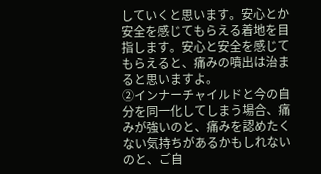していくと思います。安心とか安全を感じてもらえる着地を目指します。安心と安全を感じてもらえると、痛みの噴出は治まると思いますよ。
②インナーチャイルドと今の自分を同一化してしまう場合、痛みが強いのと、痛みを認めたくない気持ちがあるかもしれないのと、ご自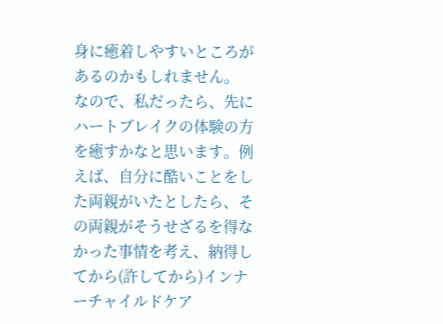身に癒着しやすいところがあるのかもしれません。
なので、私だったら、先にハートブレイクの体験の方を癒すかなと思います。例えば、自分に酷いことをした両親がいたとしたら、その両親がそうせざるを得なかった事情を考え、納得してから(許してから)インナーチャイルドケア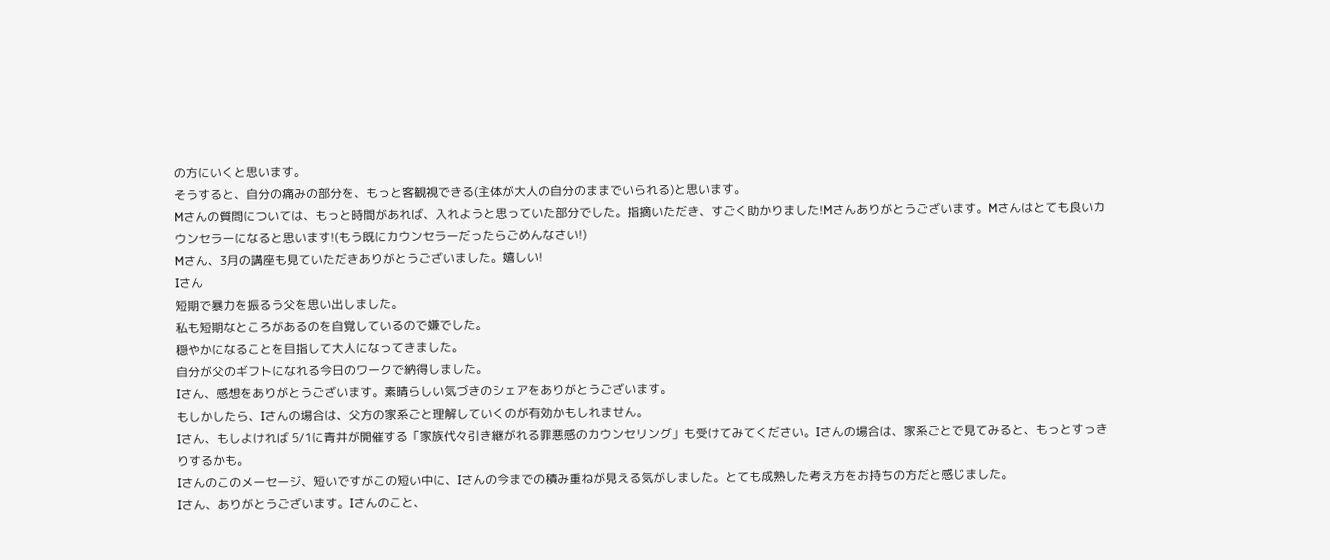の方にいくと思います。
そうすると、自分の痛みの部分を、もっと客観視できる(主体が大人の自分のままでいられる)と思います。
Mさんの質問については、もっと時間があれば、入れようと思っていた部分でした。指摘いただき、すごく助かりました!Mさんありがとうございます。Mさんはとても良いカウンセラーになると思います!(もう既にカウンセラーだったらごめんなさい!)
Mさん、3月の講座も見ていただきありがとうございました。嬉しい!
Iさん
短期で暴力を振るう父を思い出しました。
私も短期なところがあるのを自覚しているので嫌でした。
穏やかになることを目指して大人になってきました。
自分が父のギフトになれる今日のワークで納得しました。
Iさん、感想をありがとうございます。素晴らしい気づきのシェアをありがとうございます。
もしかしたら、Iさんの場合は、父方の家系ごと理解していくのが有効かもしれません。
Iさん、もしよければ 5/1に青井が開催する「家族代々引き継がれる罪悪感のカウンセリング」も受けてみてください。Iさんの場合は、家系ごとで見てみると、もっとすっきりするかも。
Iさんのこのメーセージ、短いですがこの短い中に、Iさんの今までの積み重ねが見える気がしました。とても成熟した考え方をお持ちの方だと感じました。
Iさん、ありがとうございます。Iさんのこと、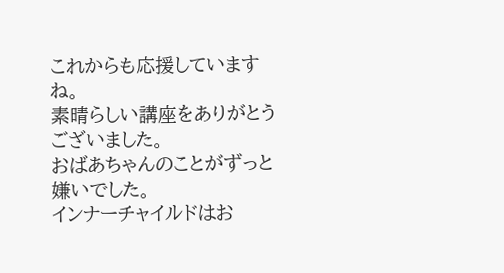これからも応援していますね。
素晴らしい講座をありがとうございました。
おばあちゃんのことがずっと嫌いでした。
インナーチャイルドはお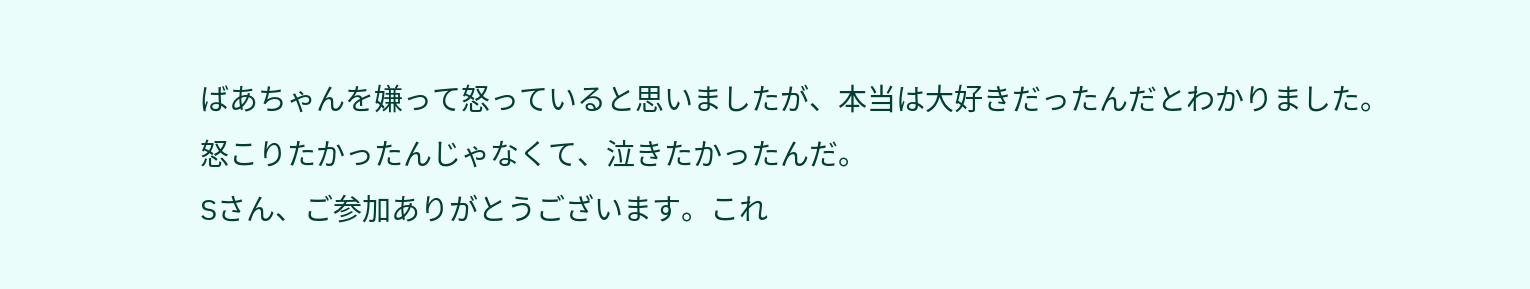ばあちゃんを嫌って怒っていると思いましたが、本当は大好きだったんだとわかりました。
怒こりたかったんじゃなくて、泣きたかったんだ。
Sさん、ご参加ありがとうございます。これ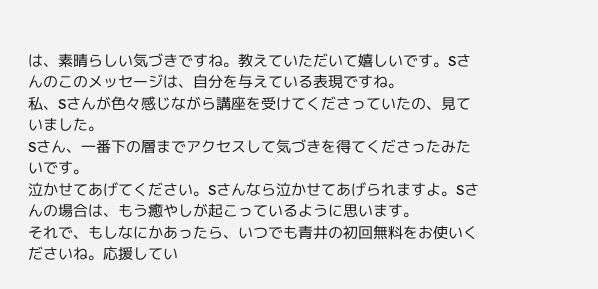は、素晴らしい気づきですね。教えていただいて嬉しいです。Sさんのこのメッセージは、自分を与えている表現ですね。
私、Sさんが色々感じながら講座を受けてくださっていたの、見ていました。
Sさん、一番下の層までアクセスして気づきを得てくださったみたいです。
泣かせてあげてください。Sさんなら泣かせてあげられますよ。Sさんの場合は、もう癒やしが起こっているように思います。
それで、もしなにかあったら、いつでも青井の初回無料をお使いくださいね。応援してい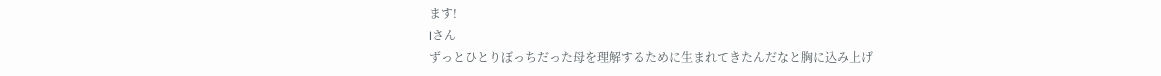ます!
Iさん
ずっとひとりぼっちだった母を理解するために生まれてきたんだなと胸に込み上げ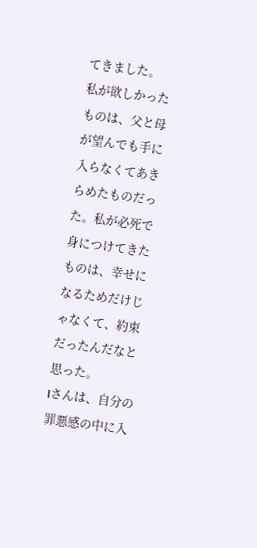てきました。
私が欲しかったものは、父と母が望んでも手に入らなくてあきらめたものだった。私が必死で身につけてきたものは、幸せになるためだけじゃなくて、約束だったんだなと思った。
Iさんは、自分の罪悪感の中に入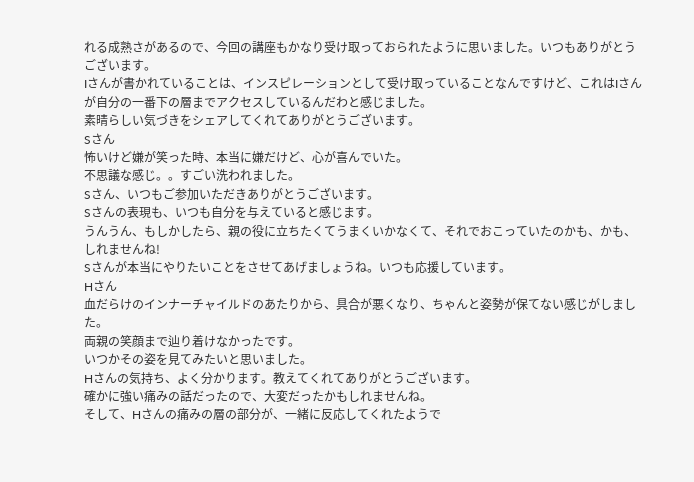れる成熟さがあるので、今回の講座もかなり受け取っておられたように思いました。いつもありがとうございます。
Iさんが書かれていることは、インスピレーションとして受け取っていることなんですけど、これはIさんが自分の一番下の層までアクセスしているんだわと感じました。
素晴らしい気づきをシェアしてくれてありがとうございます。
Sさん
怖いけど嫌が笑った時、本当に嫌だけど、心が喜んでいた。
不思議な感じ。。すごい洗われました。
Sさん、いつもご参加いただきありがとうございます。
Sさんの表現も、いつも自分を与えていると感じます。
うんうん、もしかしたら、親の役に立ちたくてうまくいかなくて、それでおこっていたのかも、かも、しれませんね!
Sさんが本当にやりたいことをさせてあげましょうね。いつも応援しています。
Hさん
血だらけのインナーチャイルドのあたりから、具合が悪くなり、ちゃんと姿勢が保てない感じがしました。
両親の笑顔まで辿り着けなかったです。
いつかその姿を見てみたいと思いました。
Hさんの気持ち、よく分かります。教えてくれてありがとうございます。
確かに強い痛みの話だったので、大変だったかもしれませんね。
そして、Hさんの痛みの層の部分が、一緒に反応してくれたようで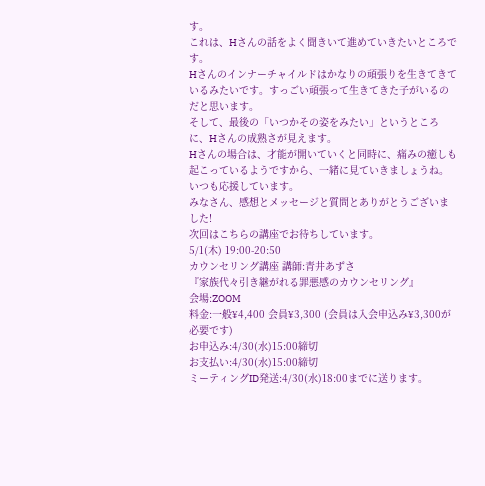す。
これは、Hさんの話をよく聞きいて進めていきたいところです。
Hさんのインナーチャイルドはかなりの頑張りを生きてきているみたいです。すっごい頑張って生きてきた子がいるのだと思います。
そして、最後の「いつかその姿をみたい」というところに、Hさんの成熟さが見えます。
Hさんの場合は、才能が開いていくと同時に、痛みの癒しも起こっているようですから、一緒に見ていきましょうね。いつも応援しています。
みなさん、感想とメッセージと質問とありがとうございました!
次回はこちらの講座でお待ちしています。
5/1(木) 19:00-20:50
カウンセリング講座 講師:青井あずさ
『家族代々引き継がれる罪悪感のカウンセリング』
会場:ZOOM
料金:一般¥4,400 会員¥3,300 (会員は入会申込み¥3,300が必要です)
お申込み:4/30(水)15:00締切
お支払い:4/30(水)15:00締切
ミーティングID発送:4/30(水)18:00までに送ります。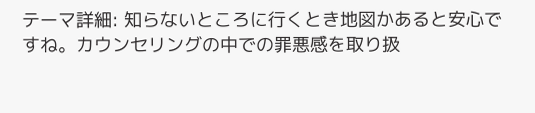テーマ詳細: 知らないところに行くとき地図かあると安心ですね。カウンセリングの中での罪悪感を取り扱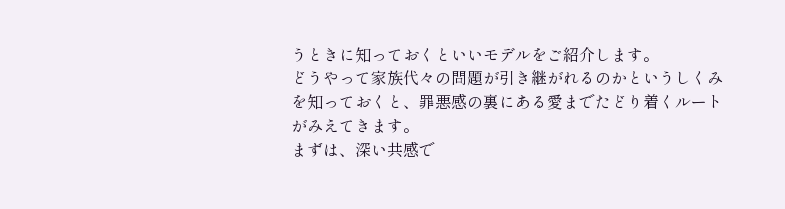うときに知っておくといいモデルをご紹介します。
どうやって家族代々の問題が引き継がれるのかというしくみを知っておくと、罪悪感の裏にある愛までたどり着くルートがみえてきます。
まずは、深い共感で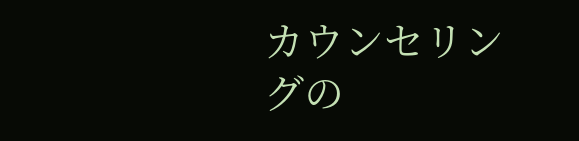カウンセリングの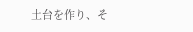土台を作り、そ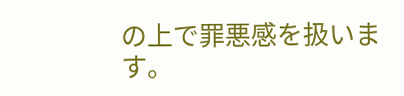の上で罪悪感を扱います。